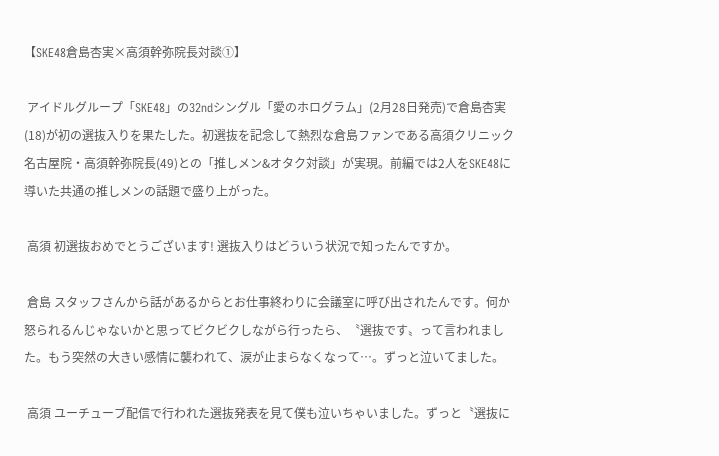【SKE48倉島杏実×高須幹弥院長対談①】

 アイドルグループ「SKE48」の32ndシングル「愛のホログラム」(2月28日発売)で倉島杏実(18)が初の選抜入りを果たした。初選抜を記念して熱烈な倉島ファンである高須クリニック名古屋院・高須幹弥院長(49)との「推しメン&オタク対談」が実現。前編では2人をSKE48に導いた共通の推しメンの話題で盛り上がった。

 高須 初選抜おめでとうございます! 選抜入りはどういう状況で知ったんですか。

 倉島 スタッフさんから話があるからとお仕事終わりに会議室に呼び出されたんです。何か怒られるんじゃないかと思ってビクビクしながら行ったら、〝選抜です〟って言われました。もう突然の大きい感情に襲われて、涙が止まらなくなって…。ずっと泣いてました。

 高須 ユーチューブ配信で行われた選抜発表を見て僕も泣いちゃいました。ずっと〝選抜に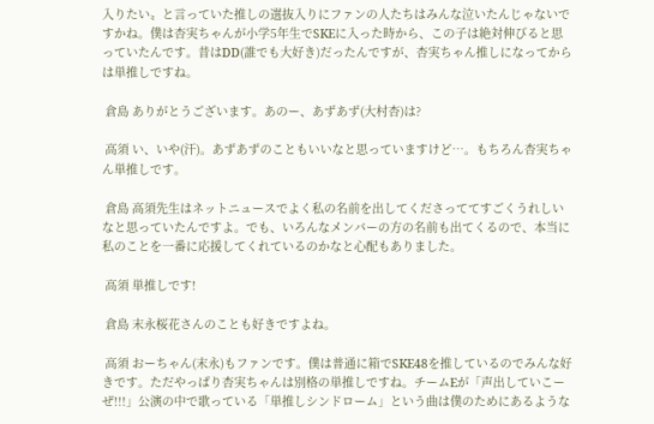入りたい〟と言っていた推しの選抜入りにファンの人たちはみんな泣いたんじゃないですかね。僕は杏実ちゃんが小学5年生でSKEに入った時から、この子は絶対伸びると思っていたんです。昔はDD(誰でも大好き)だったんですが、杏実ちゃん推しになってからは単推しですね。

 倉島 ありがとうございます。あのー、あずあず(大村杏)は?

 高須 い、いや(汗)。あずあずのこともいいなと思っていますけど…。もちろん杏実ちゃん単推しです。

 倉島 高須先生はネットニュースでよく私の名前を出してくださっててすごくうれしいなと思っていたんですよ。でも、いろんなメンバーの方の名前も出てくるので、本当に私のことを一番に応援してくれているのかなと心配もありました。

 高須 単推しです!

 倉島 末永桜花さんのことも好きですよね。

 高須 おーちゃん(末永)もファンです。僕は普通に箱でSKE48を推しているのでみんな好きです。ただやっぱり杏実ちゃんは別格の単推しですね。チームEが「声出していこーぜ!!!」公演の中で歌っている「単推しシンドローム」という曲は僕のためにあるような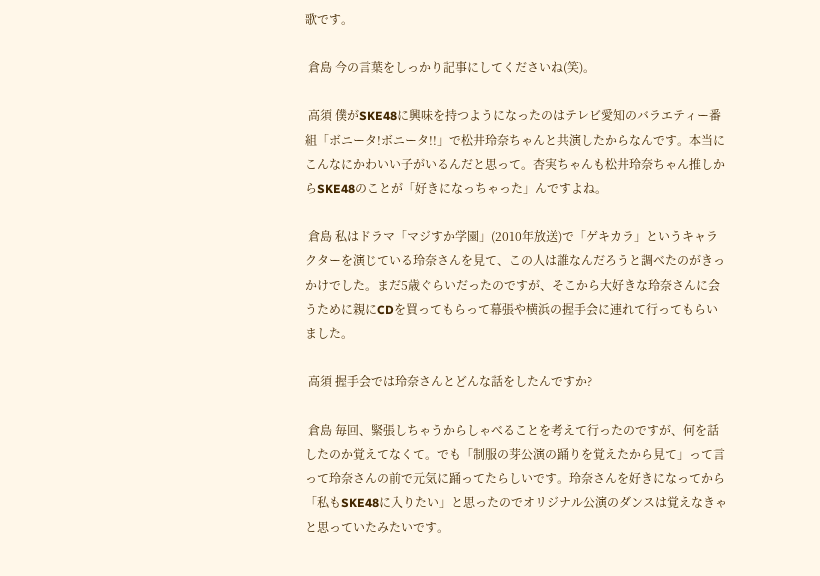歌です。

 倉島 今の言葉をしっかり記事にしてくださいね(笑)。

 高須 僕がSKE48に興味を持つようになったのはテレビ愛知のバラエティー番組「ボニータ!ボニータ!!」で松井玲奈ちゃんと共演したからなんです。本当にこんなにかわいい子がいるんだと思って。杏実ちゃんも松井玲奈ちゃん推しからSKE48のことが「好きになっちゃった」んですよね。

 倉島 私はドラマ「マジすか学園」(2010年放送)で「ゲキカラ」というキャラクターを演じている玲奈さんを見て、この人は誰なんだろうと調べたのがきっかけでした。まだ5歳ぐらいだったのですが、そこから大好きな玲奈さんに会うために親にCDを買ってもらって幕張や横浜の握手会に連れて行ってもらいました。

 高須 握手会では玲奈さんとどんな話をしたんですか?

 倉島 毎回、緊張しちゃうからしゃべることを考えて行ったのですが、何を話したのか覚えてなくて。でも「制服の芽公演の踊りを覚えたから見て」って言って玲奈さんの前で元気に踊ってたらしいです。玲奈さんを好きになってから「私もSKE48に入りたい」と思ったのでオリジナル公演のダンスは覚えなきゃと思っていたみたいです。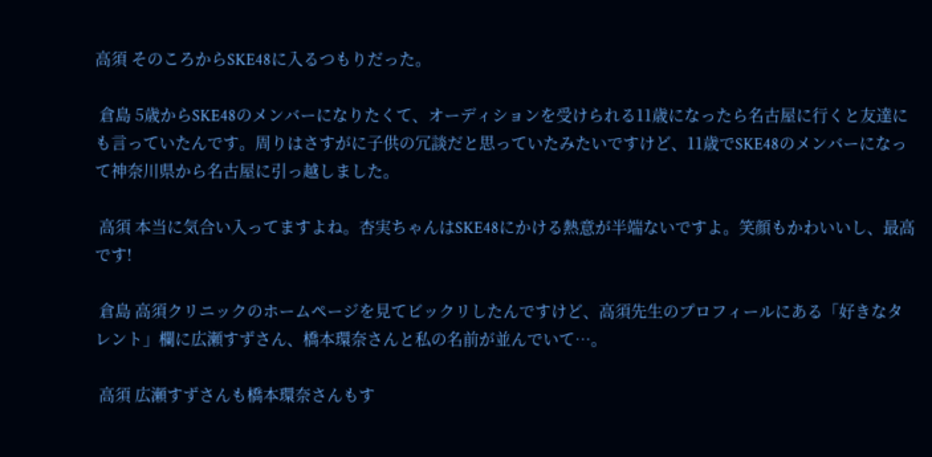高須 そのころからSKE48に入るつもりだった。

 倉島 5歳からSKE48のメンバーになりたくて、オーディションを受けられる11歳になったら名古屋に行くと友達にも言っていたんです。周りはさすがに子供の冗談だと思っていたみたいですけど、11歳でSKE48のメンバーになって神奈川県から名古屋に引っ越しました。

 高須 本当に気合い入ってますよね。杏実ちゃんはSKE48にかける熱意が半端ないですよ。笑顔もかわいいし、最高です!

 倉島 高須クリニックのホームページを見てビックリしたんですけど、高須先生のプロフィールにある「好きなタレント」欄に広瀬すずさん、橋本環奈さんと私の名前が並んでいて…。

 高須 広瀬すずさんも橋本環奈さんもす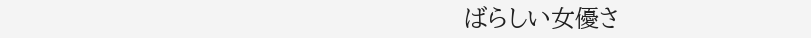ばらしい女優さ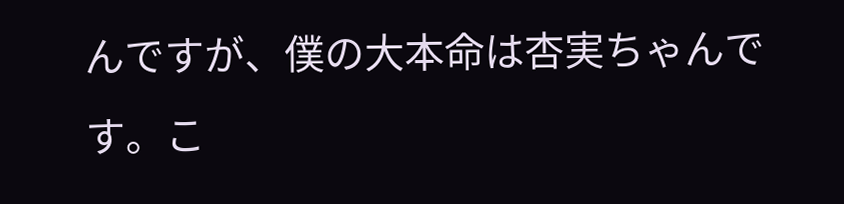んですが、僕の大本命は杏実ちゃんです。こ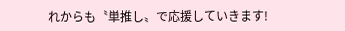れからも〝単推し〟で応援していきます!